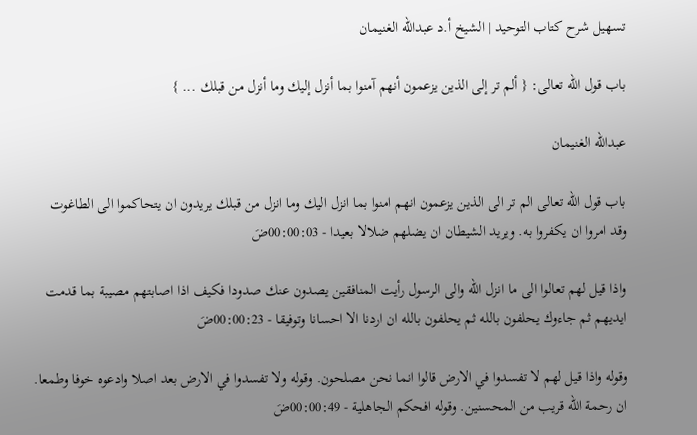تسهيل شرح كتاب التوحيد | الشيخ أ.د عبدالله الغنيمان

باب قول الله تعالى: { ألم تر إلى الذين يزعمون أنهم آمنوا بما أنزل إليك وما أنزل من قبلك ... }

عبدالله الغنيمان

باب قول الله تعالى الم تر الى الذين يزعمون انهم امنوا بما انزل اليك وما انزل من قبلك يريدون ان يتحاكموا الى الطاغوت وقد امروا ان يكفروا به. ويريد الشيطان ان يضلهم ضلالا بعيدا - 00:00:03ضَ

واذا قيل لهم تعالوا الى ما انزل الله والى الرسول رأيت المنافقين يصدون عنك صدودا فكيف اذا اصابتهم مصيبة بما قدمت ايديهم ثم جاءوك يحلفون بالله ثم يحلفون بالله ان اردنا الا احسانا وتوفيقا - 00:00:23ضَ

وقوله واذا قيل لهم لا تفسدوا في الارض قالوا انما نحن مصلحون. وقوله ولا تفسدوا في الارض بعد اصلا وادعوه خوفا وطمعا. ان رحمة الله قريب من المحسنين. وقوله افحكم الجاهلية - 00:00:49ضَ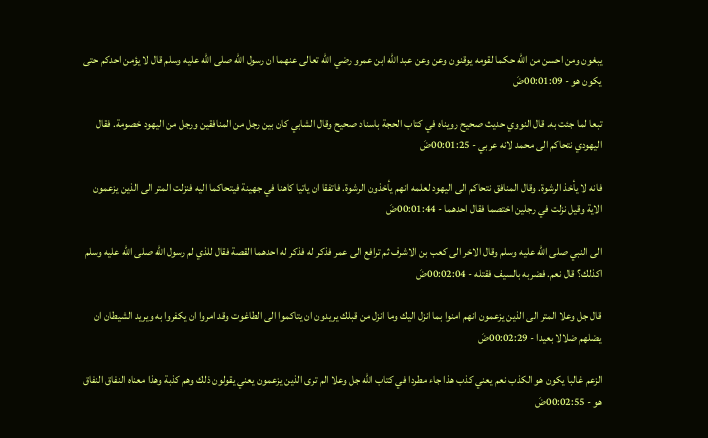يبغون ومن احسن من الله حكما لقومه يوقنون وعن وعن عبد الله ابن عمرو رضي الله تعالى عنهما ان رسول الله صلى الله عليه وسلم قال لا يؤمن احدكم حتى يكون هو - 00:01:09ضَ

تبعا لما جئت به. قال النووي حديث صحيح رويناه في كتاب الحجة باسناد صحيح وقال الشابي كان بين رجل من المنافقين ورجل من اليهود خصومة. فقال اليهودي نتحاكم الى محمد لانه عربي - 00:01:25ضَ

فانه لا يأخذ الرشوة. وقال المنافق نتحاكم الى اليهود لعلمه انهم يأخذون الرشوة. فاتفقا ان ياتيا كاهنا في جهينة فيتحاكما اليه فنزلت المتر الى الذين يزعمون الاية وقيل نزلت في رجلين اختصما فقال احدهما - 00:01:44ضَ

الى النبي صلى الله عليه وسلم وقال الاخر الى كعب بن الاشرف ثم ترافع الى عمر فذكر له فذكر له احدهما القصة فقال للذي لم رسول الله صلى الله عليه وسلم اكذلك؟ قال نعم. فضربه بالسيف فقتله - 00:02:04ضَ

قال جل وعلا المتر الى الذين يزعمون انهم امنوا بما انزل اليك وما انزل من قبلك يريدون ان يتاكموا الى الطاغوت وقد امروا ان يكفروا به ويريد الشيطان ان يضلهم ضلالا بعيدا - 00:02:29ضَ

الزعم غالبا يكون هو الكذب نعم يعني كذب هذا جاء مطردا في كتاب الله جل وعلا الم ترى الذين يزعمون يعني يقولون ذلك وهم كذبة وهذا معناه النفاق النفاق هو - 00:02:55ضَ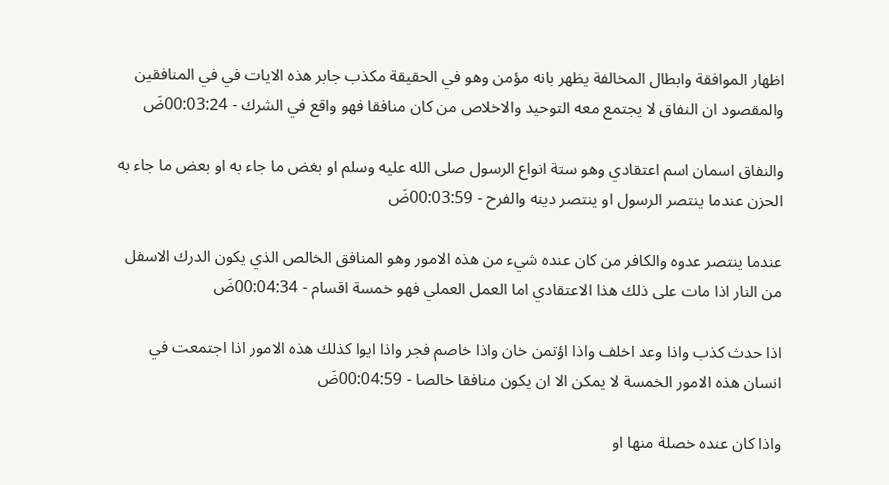اظهار الموافقة وابطال المخالفة يظهر بانه مؤمن وهو في الحقيقة مكذب جابر هذه الايات في في المنافقين والمقصود ان النفاق لا يجتمع معه التوحيد والاخلاص من كان منافقا فهو واقع في الشرك - 00:03:24ضَ

والنفاق اسمان اسم اعتقادي وهو ستة انواع الرسول صلى الله عليه وسلم او بغض ما جاء به او بعض ما جاء به الحزن عندما ينتصر الرسول او ينتصر دينه والفرح - 00:03:59ضَ

عندما ينتصر عدوه والكافر من كان عنده شيء من هذه الامور وهو المنافق الخالص الذي يكون الدرك الاسفل من النار اذا مات على ذلك هذا الاعتقادي اما العمل العملي فهو خمسة اقسام - 00:04:34ضَ

اذا حدث كذب واذا وعد اخلف واذا اؤتمن خان واذا خاصم فجر واذا ايوا كذلك هذه الامور اذا اجتمعت في انسان هذه الامور الخمسة لا يمكن الا ان يكون منافقا خالصا - 00:04:59ضَ

واذا كان عنده خصلة منها او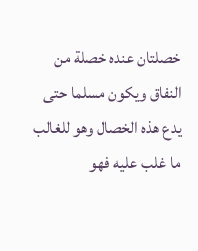خصلتان عنده خصلة من النفاق ويكون مسلما حتى يدع هذه الخصال وهو للغالب ما غلب عليه فهو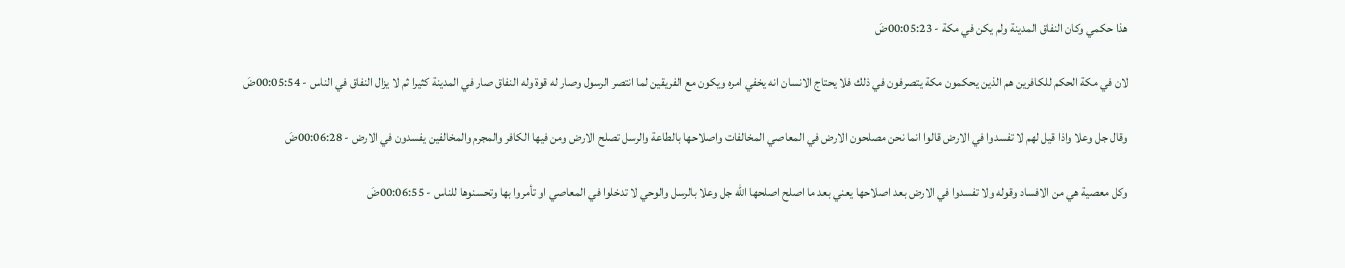هذا حكمي وكان النفاق المدينة ولم يكن في مكة - 00:05:23ضَ

لان في مكة الحكم للكافرين هم الذين يحكمون مكة يتصرفون في ذلك فلا يحتاج الانسان انه يخفي امره ويكون مع الفريقين لما انتصر الرسول وصار له قوة وله النفاق صار في المدينة كثيرا ثم لا يزال النفاق في الناس - 00:05:54ضَ

وقال جل وعلا واذا قيل لهم لا تفسدوا في الارض قالوا انما نحن مصلحون الارض في المعاصي المخالفات واصلاحها بالطاعة والرسل تصلح الارض ومن فيها الكافر والمجرم والمخالفين يفسدون في الارض - 00:06:28ضَ

وكل معصية هي من الافساد وقوله ولا تفسدوا في الارض بعد اصلاحها يعني بعد ما اصلح اصلحها الله جل وعلا بالرسل والوحي لا تدخلوا في المعاصي او تأمروا بها وتحسنوها للناس - 00:06:55ضَ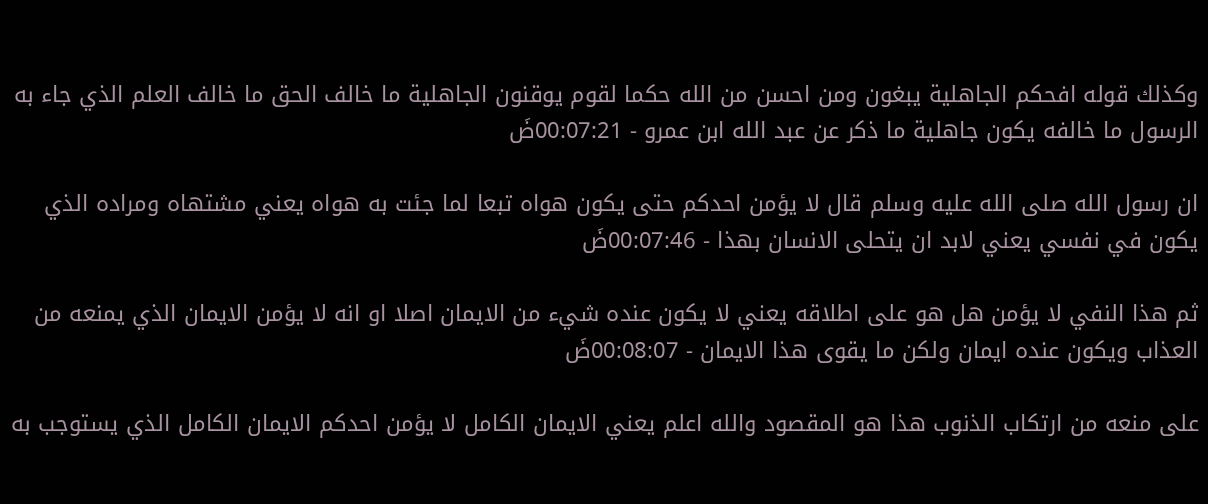وكذلك قوله افحكم الجاهلية يبغون ومن احسن من الله حكما لقوم يوقنون الجاهلية ما خالف الحق ما خالف العلم الذي جاء به الرسول ما خالفه يكون جاهلية ما ذكر عن عبد الله ابن عمرو - 00:07:21ضَ

ان رسول الله صلى الله عليه وسلم قال لا يؤمن احدكم حتى يكون هواه تبعا لما جئت به هواه يعني مشتهاه ومراده الذي يكون في نفسي يعني لابد ان يتحلى الانسان بهذا - 00:07:46ضَ

ثم هذا النفي لا يؤمن هل هو على اطلاقه يعني لا يكون عنده شيء من الايمان اصلا او انه لا يؤمن الايمان الذي يمنعه من العذاب ويكون عنده ايمان ولكن ما يقوى هذا الايمان - 00:08:07ضَ

على منعه من ارتكاب الذنوب هذا هو المقصود والله اعلم يعني الايمان الكامل لا يؤمن احدكم الايمان الكامل الذي يستوجب به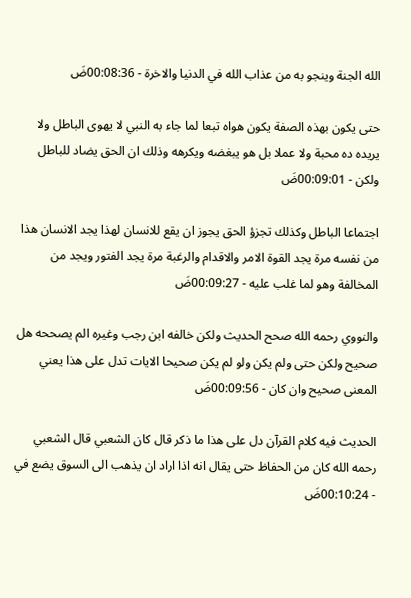الله الجنة وينجو به من عذاب الله في الدنيا والاخرة - 00:08:36ضَ

حتى يكون بهذه الصفة يكون هواه تبعا لما جاء به النبي لا يهوى الباطل ولا يريده ده محبة ولا عملا بل هو يبغضه ويكرهه وذلك ان الحق يضاد للباطل ولكن - 00:09:01ضَ

اجتماعا الباطل وكذلك تجزؤ الحق يجوز ان يقع للانسان لهذا يجد الانسان هذا من نفسه مرة يجد القوة الامر والاقدام والرغبة مرة يجد الفتور ويجد من المخالفة وهو لما غلب عليه - 00:09:27ضَ

والنووي رحمه الله صحح الحديث ولكن خالفه ابن رجب وغيره الم يصححه هل صحيح ولكن حتى ولم يكن ولو لم يكن صحيحا الايات تدل على هذا يعني المعنى صحيح وان كان - 00:09:56ضَ

الحديث فيه كلام القرآن دل على هذا ما ذكر قال كان الشعبي قال الشعبي رحمه الله كان من الحفاظ حتى يقال انه اذا اراد ان يذهب الى السوق يضع في - 00:10:24ضَ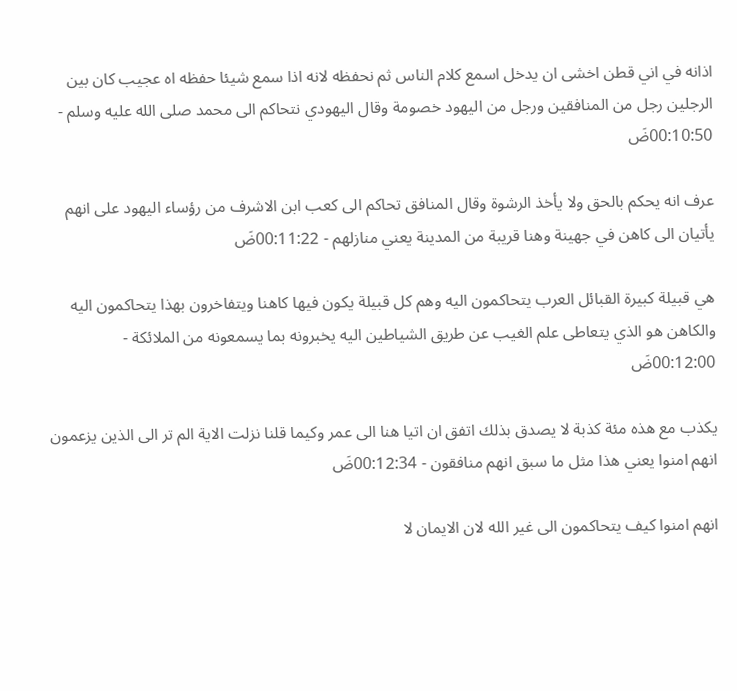اذانه في اني قطن اخشى ان يدخل اسمع كلام الناس ثم نحفظه لانه اذا سمع شيئا حفظه اه عجيب كان بين الرجلين رجل من المنافقين ورجل من اليهود خصومة وقال اليهودي نتحاكم الى محمد صلى الله عليه وسلم - 00:10:50ضَ

عرف انه يحكم بالحق ولا يأخذ الرشوة وقال المنافق تحاكم الى كعب ابن الاشرف من رؤساء اليهود على انهم يأتيان الى كاهن في جهينة وهنا قريبة من المدينة يعني منازلهم - 00:11:22ضَ

هي قبيلة كبيرة القبائل العرب يتحاكمون اليه وهم كل قبيلة يكون فيها كاهنا ويتفاخرون بهذا يتحاكمون اليه والكاهن هو الذي يتعاطى علم الغيب عن طريق الشياطين اليه يخبرونه بما يسمعونه من الملائكة - 00:12:00ضَ

يكذب مع هذه مئة كذبة لا يصدق بذلك اتفق ان اتيا هنا الى عمر وكيما قلنا نزلت الاية الم تر الى الذين يزعمون انهم امنوا يعني هذا مثل ما سبق انهم منافقون - 00:12:34ضَ

انهم امنوا كيف يتحاكمون الى غير الله لان الايمان لا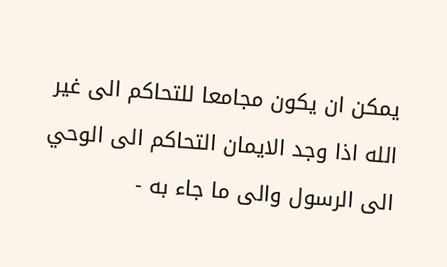يمكن ان يكون مجامعا للتحاكم الى غير الله اذا وجد الايمان التحاكم الى الوحي الى الرسول والى ما جاء به -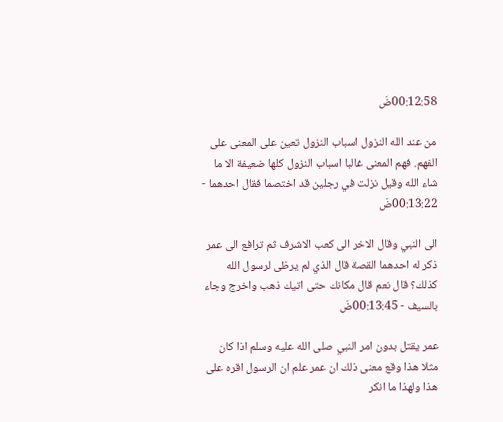00:12:58ضَ

من عند الله النزول اسباب النزول تعين على المعنى على الفهم. فهم المعنى غالبا اسباب النزول كلها ضعيفة الا ما شاء الله وقيل نزلت في رجلين قد اختصما فقال احدهما - 00:13:22ضَ

الى النبي وقال الاخر الى كعب الاشرف ثم ترافع الى عمر ذكر له احدهما القصة قال الذي لم يرظى لرسول الله كذلك؟ قال نعم قال مكانك حتى اتيك ذهب واخرج وجاء بالسيف - 00:13:45ضَ

عمر يقتل بدون امر النبي صلى الله عليه وسلم اذا كان مثلا هذا وقع معنى ذلك ان عمر علم ان الرسول اقره على هذا ولهذا ما انكر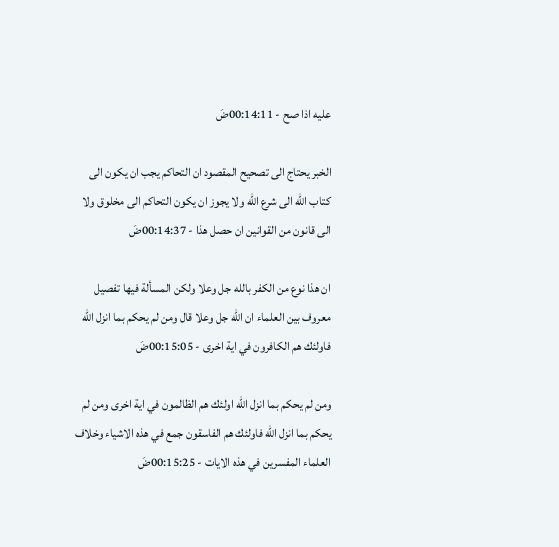عليه اذا صح - 00:14:11ضَ

الخبر يحتاج الى تصحيح المقصود ان التحاكم يجب ان يكون الى كتاب الله الى شرع الله ولا يجوز ان يكون التحاكم الى مخلوق ولا الى قانون من القوانين ان حصل هذا - 00:14:37ضَ

ان هذا نوع من الكفر بالله جل وعلا ولكن المسألة فيها تفصيل معروف بين العلماء ان الله جل وعلا قال ومن لم يحكم بما انزل الله فاولئك هم الكافرون في اية اخرى - 00:15:05ضَ

ومن لم يحكم بما انزل الله اولئك هم الظالمون في اية اخرى ومن لم يحكم بما انزل الله فاولئك هم الفاسقون جمع في هذه الاشياء وخلاف العلماء المفسرين في هذه الايات - 00:15:25ضَ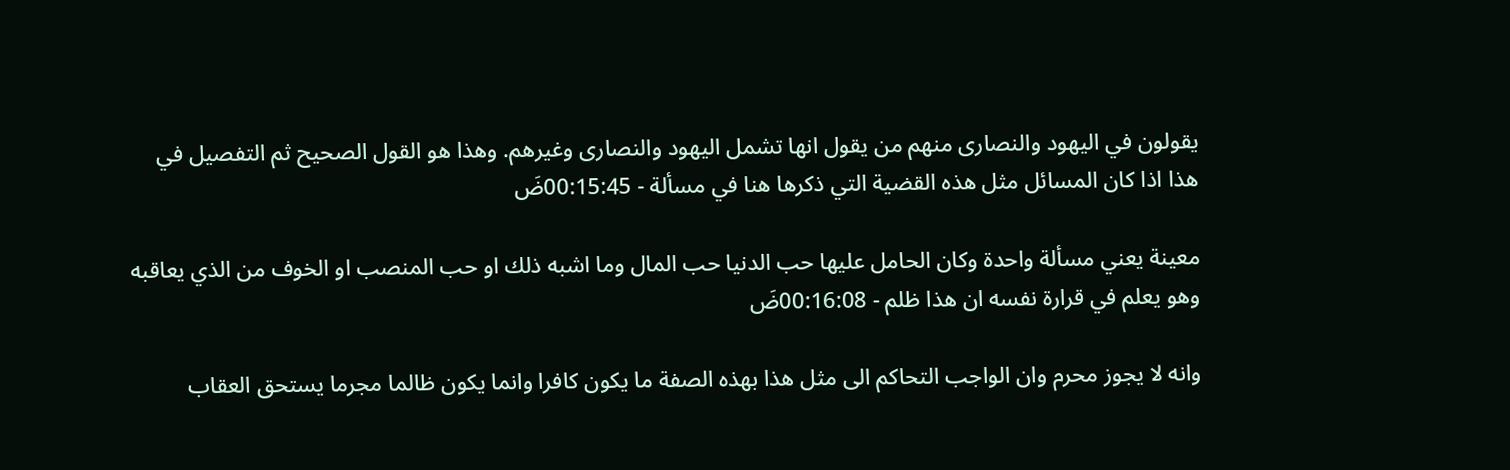يقولون في اليهود والنصارى منهم من يقول انها تشمل اليهود والنصارى وغيرهم. وهذا هو القول الصحيح ثم التفصيل في هذا اذا كان المسائل مثل هذه القضية التي ذكرها هنا في مسألة - 00:15:45ضَ

معينة يعني مسألة واحدة وكان الحامل عليها حب الدنيا حب المال وما اشبه ذلك او حب المنصب او الخوف من الذي يعاقبه وهو يعلم في قرارة نفسه ان هذا ظلم - 00:16:08ضَ

وانه لا يجوز محرم وان الواجب التحاكم الى مثل هذا بهذه الصفة ما يكون كافرا وانما يكون ظالما مجرما يستحق العقاب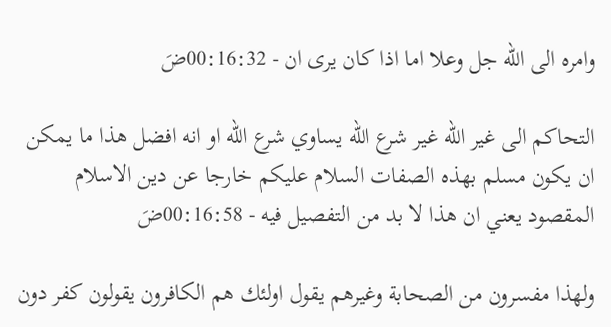وامره الى الله جل وعلا اما اذا كان يرى ان - 00:16:32ضَ

التحاكم الى غير الله غير شرع الله يساوي شرع الله او انه افضل هذا ما يمكن ان يكون مسلم بهذه الصفات السلام عليكم خارجا عن دين الاسلام المقصود يعني ان هذا لا بد من التفصيل فيه - 00:16:58ضَ

ولهذا مفسرون من الصحابة وغيرهم يقول اولئك هم الكافرون يقولون كفر دون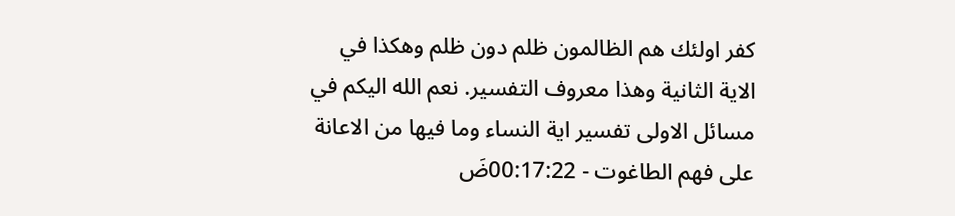كفر اولئك هم الظالمون ظلم دون ظلم وهكذا في الاية الثانية وهذا معروف التفسير. نعم الله اليكم في مسائل الاولى تفسير اية النساء وما فيها من الاعانة على فهم الطاغوت - 00:17:22ضَ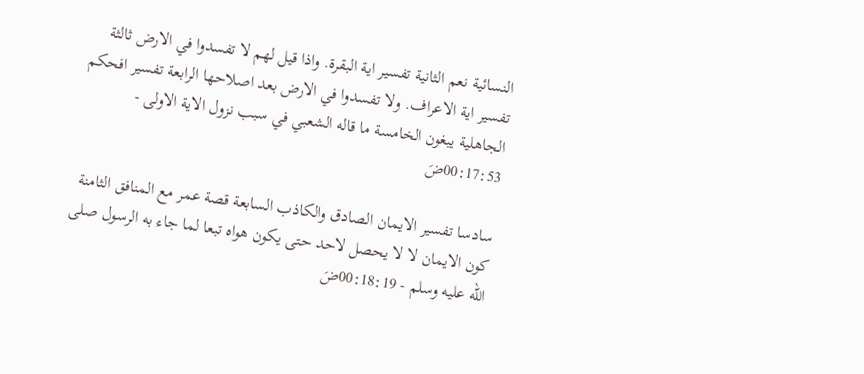النسائية نعم الثانية تفسير اية البقرة. واذا قيل لهم لا تفسدوا في الارض ثالثة تفسير اية الاعراف. ولا تفسدوا في الارض بعد اصلاحها الرابعة تفسير افحكم الجاهلية يبغون الخامسة ما قاله الشعبي في سبب نزول الاية الاولى - 00:17:53ضَ

سادسا تفسير الايمان الصادق والكاذب السابعة قصة عمر مع المنافق الثامنة كون الايمان لا لا يحصل لاحد حتى يكون هواه تبعا لما جاء به الرسول صلى الله عليه وسلم - 00:18:19ضَ